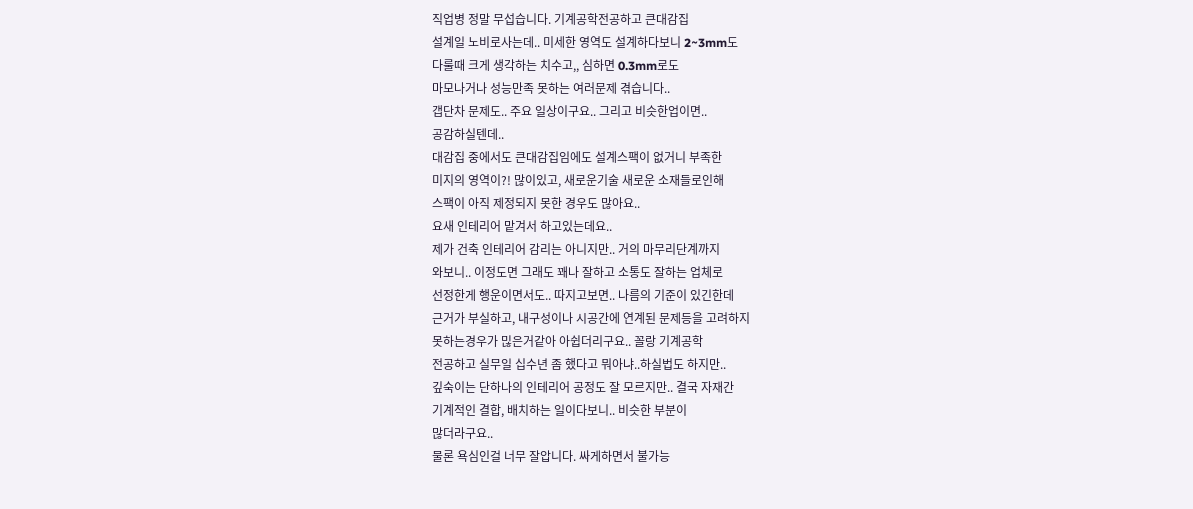직업병 정말 무섭습니다. 기계공학전공하고 큰대감집
설계일 노비로사는데.. 미세한 영역도 설계하다보니 2~3mm도
다룰때 크게 생각하는 치수고,, 심하면 0.3mm로도
마모나거나 성능만족 못하는 여러문제 겪습니다..
갭단차 문제도.. 주요 일상이구요.. 그리고 비슷한업이면..
공감하실텐데..
대감집 중에서도 큰대감집임에도 설계스팩이 없거니 부족한
미지의 영역이?! 많이있고, 새로운기술 새로운 소재들로인해
스팩이 아직 제정되지 못한 경우도 많아요..
요새 인테리어 맡겨서 하고있는데요..
제가 건축 인테리어 감리는 아니지만.. 거의 마무리단계까지
와보니.. 이정도면 그래도 꽤나 잘하고 소통도 잘하는 업체로
선정한게 행운이면서도.. 따지고보면.. 나름의 기준이 있긴한데
근거가 부실하고, 내구성이나 시공간에 연계된 문제등을 고려하지
못하는경우가 믾은거같아 아쉽더리구요.. 꼴랑 기계공학
전공하고 실무일 십수년 좀 했다고 뭐아냐..하실법도 하지만..
깊숙이는 단하나의 인테리어 공정도 잘 모르지만.. 결국 자재간
기계적인 결합, 배치하는 일이다보니.. 비슷한 부분이
많더라구요..
물론 욕심인걸 너무 잘압니다. 싸게하면서 불가능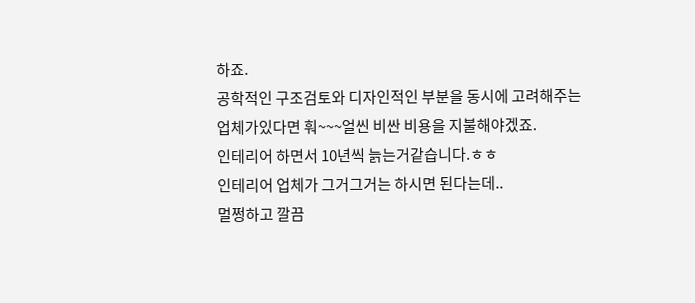하죠.
공학적인 구조검토와 디자인적인 부분을 동시에 고려해주는
업체가있다면 훠~~~얼씬 비싼 비용을 지불해야겠죠.
인테리어 하면서 10년씩 늙는거같습니다.ㅎㅎ
인테리어 업체가 그거그거는 하시면 된다는데..
멀쩡하고 깔끔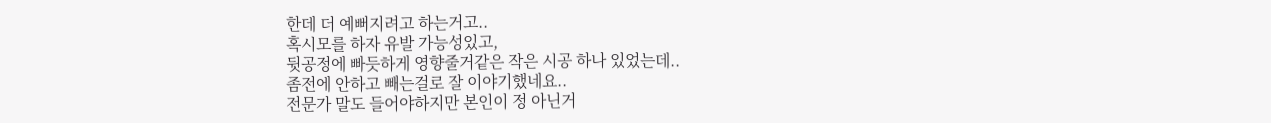한데 더 예뻐지려고 하는거고..
혹시모를 하자 유발 가능성있고,
뒷공정에 빠듯하게 영향줄거같은 작은 시공 하나 있었는데..
좀전에 안하고 빼는걸로 잘 이야기했네요..
전문가 말도 들어야하지만 본인이 정 아닌거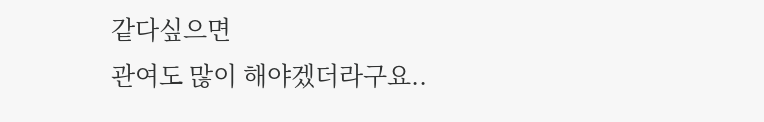같다싶으면
관여도 많이 해야겠더라구요..